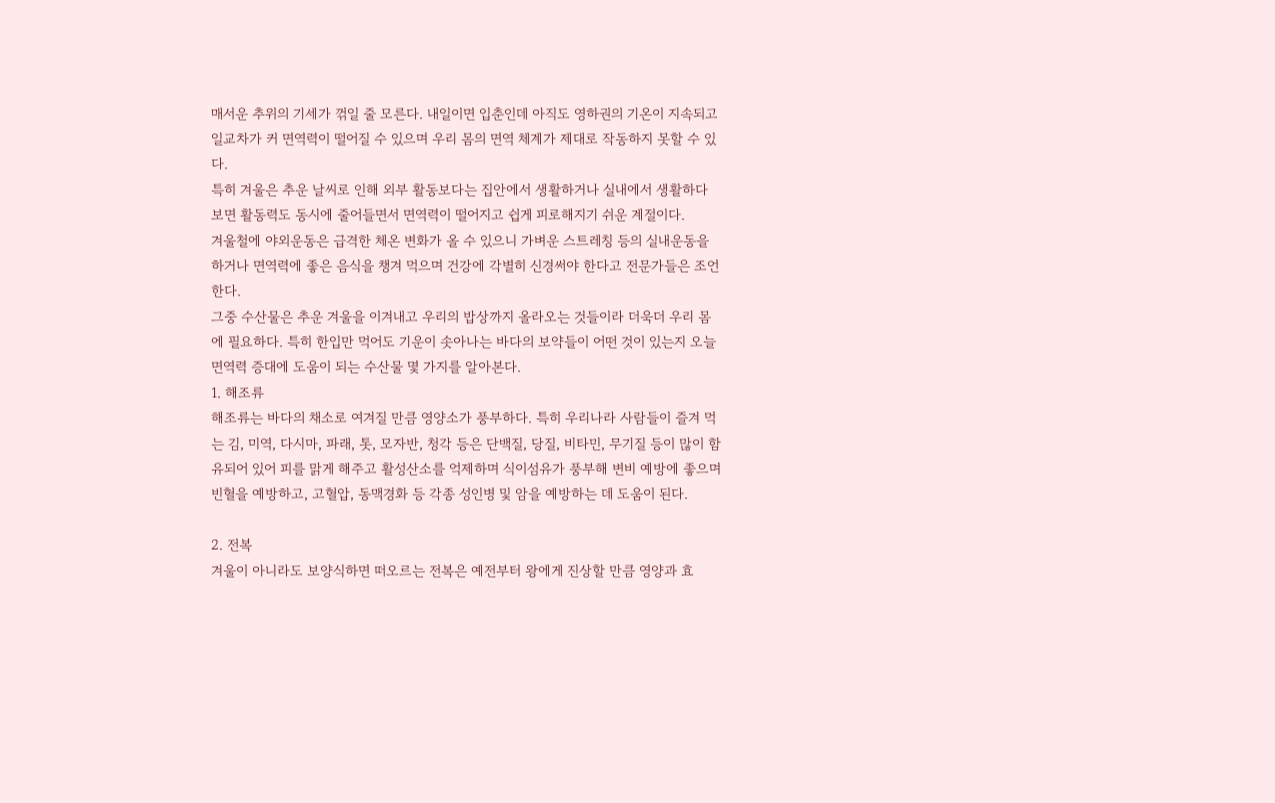매서운 추위의 기세가 꺾일 줄 모른다. 내일이면 입춘인데 아직도 영하권의 기온이 지속되고 일교차가 커 면역력이 떨어질 수 있으며 우리 몸의 면역 체계가 제대로 작동하지 못할 수 있다.
특히 겨울은 추운 날씨로 인해 외부 활동보다는 집안에서 생활하거나 실내에서 생활하다 보면 활동력도 동시에 줄어들면서 면역력이 떨어지고 쉽게 피로해지기 쉬운 계절이다.
겨울철에 야외운동은 급격한 체온 변화가 올 수 있으니 가벼운 스트레칭 등의 실내운동을 하거나 면역력에 좋은 음식을 챙겨 먹으며 건강에 각별히 신경써야 한다고 전문가들은 조언한다.
그중 수산물은 추운 겨울을 이겨내고 우리의 밥상까지 올라오는 것들이라 더욱더 우리 몸에 필요하다. 특히 한입만 먹어도 기운이 솟아나는 바다의 보약들이 어떤 것이 있는지 오늘 면역력 증대에 도움이 되는 수산물 몇 가지를 알아본다.
1. 해조류
해조류는 바다의 채소로 여겨질 만큼 영양소가 풍부하다. 특히 우리나라 사람들이 즐겨 먹는 김, 미역, 다시마, 파래, 톳, 모자반, 청각 등은 단백질, 당질, 비타민, 무기질 등이 많이 함유되어 있어 피를 맑게 해주고 활성산소를 억제하며 식이섬유가 풍부해 변비 예방에 좋으며 빈혈을 예방하고, 고혈압, 동맥경화 등 각종 성인병 및 암을 예방하는 데 도움이 된다.

2. 전복
겨울이 아니라도 보양식하면 떠오르는 전복은 예전부터 왕에게 진상할 만큼 영양과 효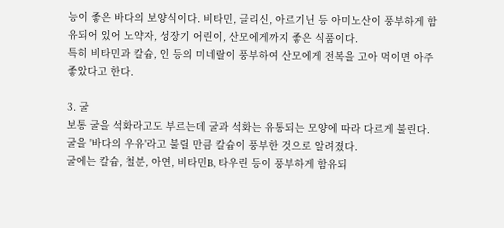능이 좋은 바다의 보양식이다. 비타민, 글리신, 아르기닌 등 아미노산이 풍부하게 함유되어 있어 노약자, 성장기 어린이, 산모에게까지 좋은 식품이다.
특히 비타민과 칼슘, 인 등의 미네랄이 풍부하여 산모에게 전복을 고아 먹이면 아주 좋았다고 한다.

3. 굴
보통 굴을 석화라고도 부르는데 굴과 석화는 유통되는 모양에 따라 다르게 불린다. 굴을 '바다의 우유'라고 불릴 만큼 칼슘이 풍부한 것으로 알려졌다.
굴에는 칼슘, 철분, 아연, 비타민B, 타우린 등이 풍부하게 함유되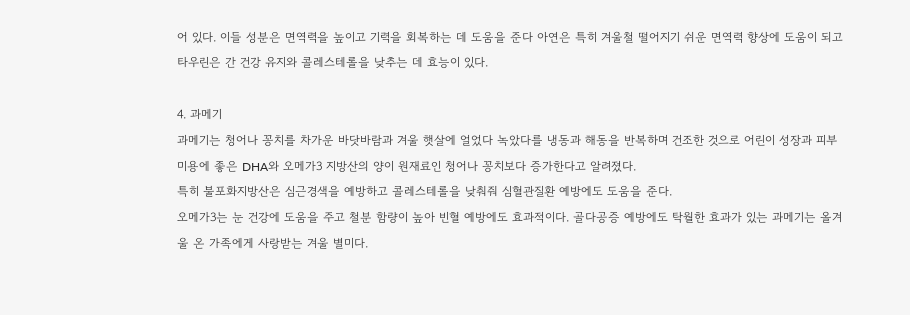어 있다. 이들 성분은 면역력을 높이고 기력을 회복하는 데 도움을 준다 아연은 특히 겨울철 떨어지기 쉬운 면역력 향상에 도움이 되고 타우린은 간 건강 유지와 콜레스테롤을 낮추는 데 효능이 있다.

4. 과메기
과메기는 청어나 꽁치를 차가운 바닷바람과 겨울 햇살에 얼었다 녹았다를 냉동과 해동을 반복하며 건조한 것으로 어린이 성장과 피부미용에 좋은 DHA와 오메가3 지방산의 양이 원재료인 청어나 꽁치보다 증가한다고 알려졌다.
특히 불포화지방산은 심근경색을 예방하고 콜레스테롤을 낮춰줘 심혈관질환 예방에도 도움을 준다.
오메가3는 눈 건강에 도움을 주고 철분 함량이 높아 빈혈 예방에도 효과적이다. 골다공증 예방에도 탁월한 효과가 있는 과메기는 올겨울 온 가족에게 사랑받는 겨울 별미다.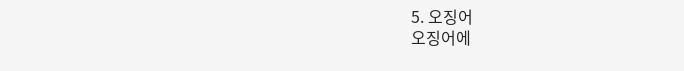5. 오징어
오징어에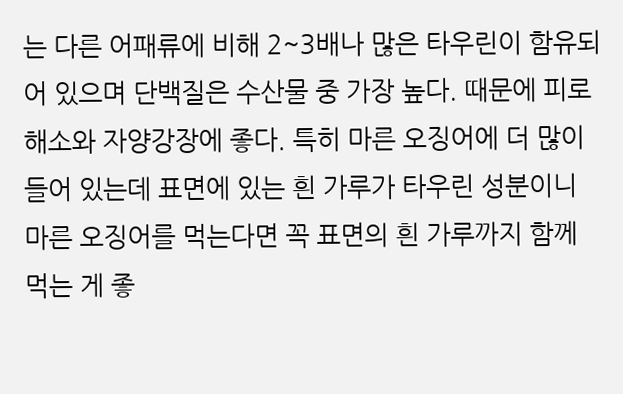는 다른 어패류에 비해 2~3배나 많은 타우린이 함유되어 있으며 단백질은 수산물 중 가장 높다. 때문에 피로해소와 자양강장에 좋다. 특히 마른 오징어에 더 많이 들어 있는데 표면에 있는 흰 가루가 타우린 성분이니 마른 오징어를 먹는다면 꼭 표면의 흰 가루까지 함께 먹는 게 좋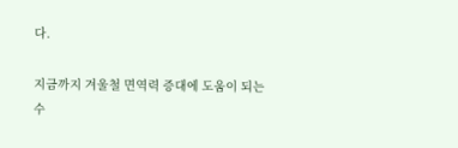다.

지금까지 겨울철 면역력 증대에 도움이 되는 수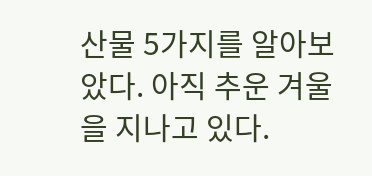산물 5가지를 알아보았다. 아직 추운 겨울을 지나고 있다.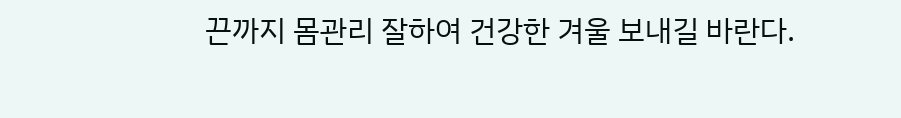끈까지 몸관리 잘하여 건강한 겨울 보내길 바란다.